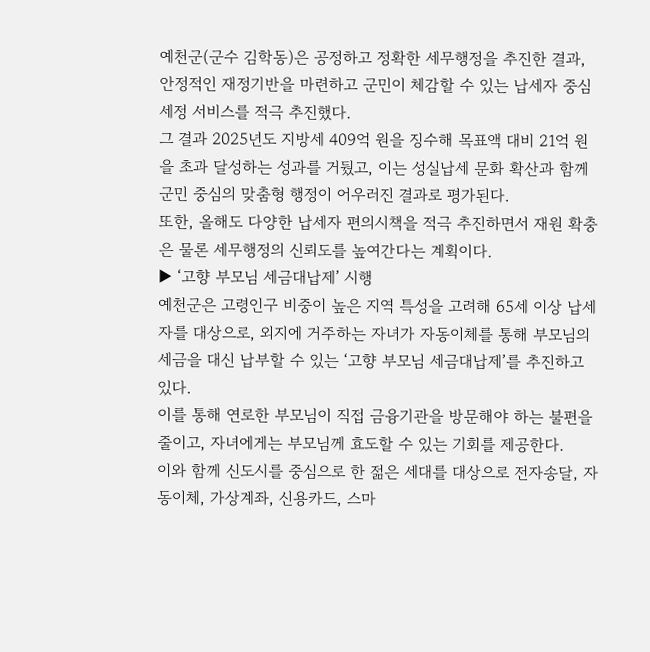예천군(군수 김학동)은 공정하고 정확한 세무행정을 추진한 결과, 안정적인 재정기반을 마련하고 군민이 체감할 수 있는 납세자 중심 세정 서비스를 적극 추진했다.
그 결과 2025년도 지방세 409억 원을 징수해 목표액 대비 21억 원을 초과 달성하는 성과를 거뒀고, 이는 성실납세 문화 확산과 함께 군민 중심의 맞춤형 행정이 어우러진 결과로 평가된다.
또한, 올해도 다양한 납세자 편의시책을 적극 추진하면서 재원 확충은 물론 세무행정의 신뢰도를 높여간다는 계획이다.
▶ ‘고향 부모님 세금대납제’ 시행
예천군은 고령인구 비중이 높은 지역 특성을 고려해 65세 이상 납세자를 대상으로, 외지에 거주하는 자녀가 자동이체를 통해 부모님의 세금을 대신 납부할 수 있는 ‘고향 부모님 세금대납제’를 추진하고 있다.
이를 통해 연로한 부모님이 직접 금융기관을 방문해야 하는 불편을 줄이고, 자녀에게는 부모님께 효도할 수 있는 기회를 제공한다.
이와 함께 신도시를 중심으로 한 젊은 세대를 대상으로 전자송달, 자동이체, 가상계좌, 신용카드, 스마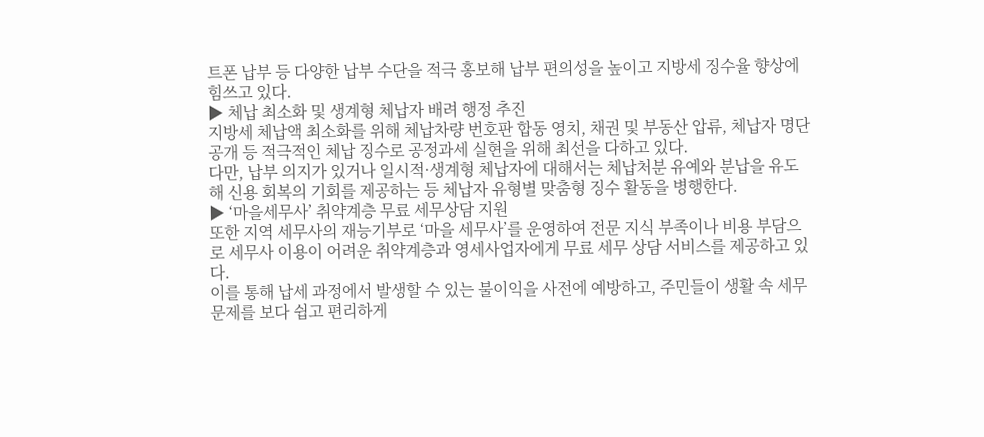트폰 납부 등 다양한 납부 수단을 적극 홍보해 납부 편의성을 높이고 지방세 징수율 향상에 힘쓰고 있다.
▶ 체납 최소화 및 생계형 체납자 배려 행정 추진
지방세 체납액 최소화를 위해 체납차량 번호판 합동 영치, 채권 및 부동산 압류, 체납자 명단 공개 등 적극적인 체납 징수로 공정과세 실현을 위해 최선을 다하고 있다.
다만, 납부 의지가 있거나 일시적·생계형 체납자에 대해서는 체납처분 유예와 분납을 유도해 신용 회복의 기회를 제공하는 등 체납자 유형별 맞춤형 징수 활동을 병행한다.
▶ ‘마을세무사’ 취약계층 무료 세무상담 지원
또한 지역 세무사의 재능기부로 ‘마을 세무사’를 운영하여 전문 지식 부족이나 비용 부담으로 세무사 이용이 어려운 취약계층과 영세사업자에게 무료 세무 상담 서비스를 제공하고 있다.
이를 통해 납세 과정에서 발생할 수 있는 불이익을 사전에 예방하고, 주민들이 생활 속 세무 문제를 보다 쉽고 편리하게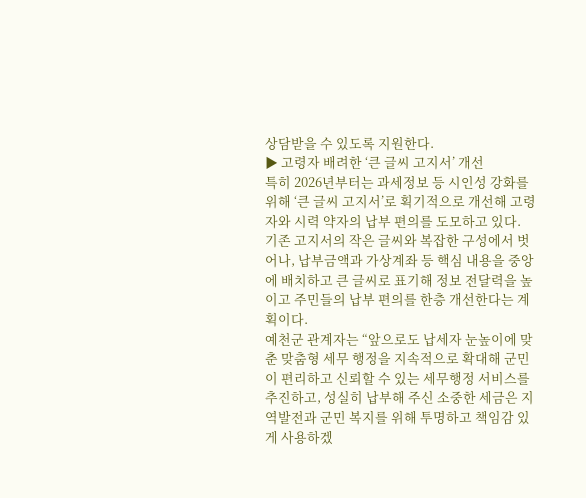상담받을 수 있도록 지원한다.
▶ 고령자 배려한 ‘큰 글씨 고지서’ 개선
특히 2026년부터는 과세정보 등 시인성 강화를 위해 ‘큰 글씨 고지서’로 획기적으로 개선해 고령자와 시력 약자의 납부 편의를 도모하고 있다.
기존 고지서의 작은 글씨와 복잡한 구성에서 벗어나, 납부금액과 가상계좌 등 핵심 내용을 중앙에 배치하고 큰 글씨로 표기해 정보 전달력을 높이고 주민들의 납부 편의를 한층 개선한다는 계획이다.
예천군 관계자는 “앞으로도 납세자 눈높이에 맞춘 맞춤형 세무 행정을 지속적으로 확대해 군민이 편리하고 신뢰할 수 있는 세무행정 서비스를 추진하고, 성실히 납부해 주신 소중한 세금은 지역발전과 군민 복지를 위해 투명하고 책임감 있게 사용하겠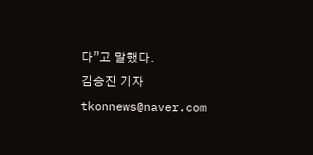다”고 말했다.
김승진 기자 tkonnews@naver.com